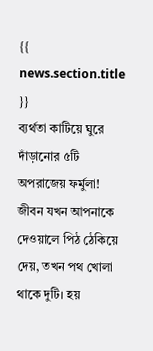{{ news.section.title }}
ব্যর্থতা কাটিয়ে ঘুরে দাঁড়ানোর ৫টি অপরাজেয় ফর্মুলা!
জীবন যখন আপনাকে দেওয়ালে পিঠ ঠেকিয়ে দেয়, তখন পথ খোলা থাকে দুটি। হয়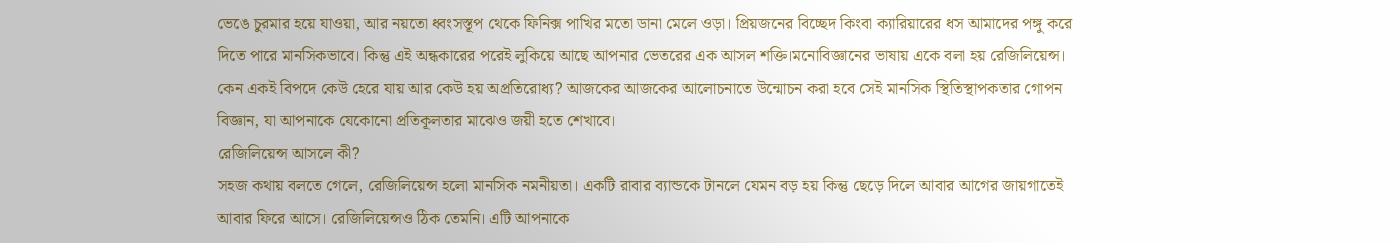ভেঙে চুরমার হয়ে যাওয়া, আর নয়তো ধ্বংসস্তূপ থেকে ফিনিক্স পাখির মতো ডানা মেলে ওড়া। প্রিয়জনের বিচ্ছেদ কিংবা ক্যারিয়ারের ধস আমাদের পঙ্গু করে দিতে পারে মানসিকভাবে। কিন্তু এই অন্ধকারের পরেই লুকিয়ে আছে আপনার ভেতরের এক আসল শক্তি।মনোবিজ্ঞানের ভাষায় একে বলা হয় রেজিলিয়েন্স। কেন একই বিপদে কেউ হেরে যায় আর কেউ হয় অপ্রতিরোধ্য? আজকের আজকের আলোচনাতে উন্মোচন করা হবে সেই মানসিক স্থিতিস্থাপকতার গোপন বিজ্ঞান, যা আপনাকে যেকোনো প্রতিকূলতার মাঝেও জয়ী হতে শেখাবে।
রেজিলিয়েন্স আসলে কী?
সহজ কথায় বলতে গেলে, রেজিলিয়েন্স হলো মানসিক নমনীয়তা। একটি রাবার ব্যান্ডকে টানলে যেমন বড় হয় কিন্তু ছেড়ে দিলে আবার আগের জায়গাতেই আবার ফিরে আসে। রেজিলিয়েন্সও ঠিক তেমনি। এটি আপনাকে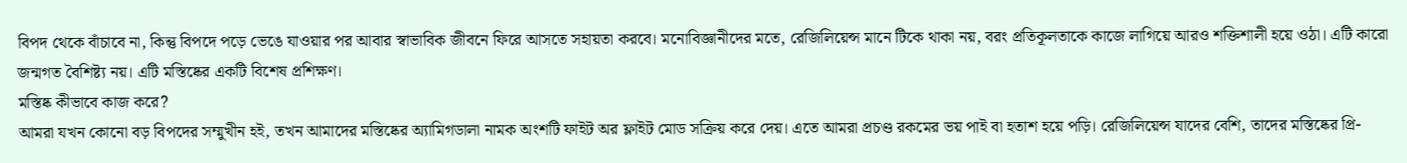বিপদ থেকে বাঁচাবে না, কিন্তু বিপদে পড়ে ভেঙে যাওয়ার পর আবার স্বাভাবিক জীবনে ফিরে আসতে সহায়তা করবে। মনোবিজ্ঞানীদের মতে, রেজিলিয়েন্স মানে টিকে থাকা নয়, বরং প্রতিকূলতাকে কাজে লাগিয়ে আরও শক্তিশালী হয়ে ওঠা। এটি কারো জন্মগত বৈশিষ্ট্য নয়। এটি মস্তিষ্কের একটি বিশেষ প্রশিক্ষণ।
মস্তিষ্ক কীভাবে কাজ করে?
আমরা যখন কোনো বড় বিপদের সম্মুখীন হই, তখন আমাদের মস্তিষ্কের অ্যামিগডালা নামক অংশটি ফাইট অর ফ্লাইট মোড সক্রিয় করে দেয়। এতে আমরা প্রচণ্ড রকমের ভয় পাই বা হতাশ হয়ে পড়ি। রেজিলিয়েন্স যাদের বেশি, তাদের মস্তিষ্কের প্রি-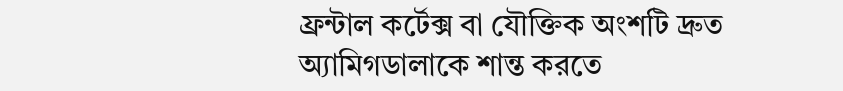ফ্রন্টাল কর্টেক্স বা যৌক্তিক অংশটি দ্রুত অ্যামিগডালাকে শান্ত করতে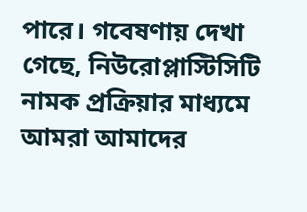পারে। গবেষণায় দেখা গেছে, নিউরোপ্লাস্টিসিটি নামক প্রক্রিয়ার মাধ্যমে আমরা আমাদের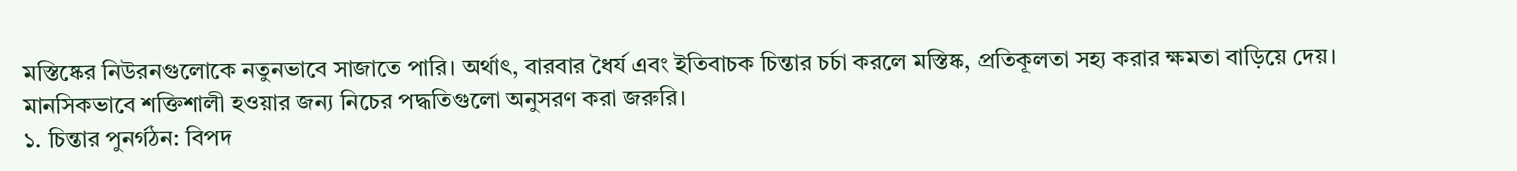মস্তিষ্কের নিউরনগুলোকে নতুনভাবে সাজাতে পারি। অর্থাৎ, বারবার ধৈর্য এবং ইতিবাচক চিন্তার চর্চা করলে মস্তিষ্ক, প্রতিকূলতা সহ্য করার ক্ষমতা বাড়িয়ে দেয়।
মানসিকভাবে শক্তিশালী হওয়ার জন্য নিচের পদ্ধতিগুলো অনুসরণ করা জরুরি।
১. চিন্তার পুনর্গঠন: বিপদ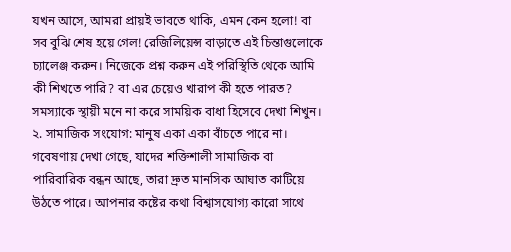যখন আসে, আমরা প্রায়ই ভাবতে থাকি, এমন কেন হলো! বা সব বুঝি শেষ হয়ে গেল! রেজিলিয়েন্স বাড়াতে এই চিন্তাগুলোকে চ্যালেঞ্জ করুন। নিজেকে প্রশ্ন করুন এই পরিস্থিতি থেকে আমি কী শিখতে পারি? বা এর চেয়েও খারাপ কী হতে পারত? সমস্যাকে স্থায়ী মনে না করে সাময়িক বাধা হিসেবে দেখা শিখুন।
২. সামাজিক সংযোগ: মানুষ একা একা বাঁচতে পারে না। গবেষণায় দেখা গেছে, যাদের শক্তিশালী সামাজিক বা পারিবারিক বন্ধন আছে, তারা দ্রুত মানসিক আঘাত কাটিয়ে উঠতে পারে। আপনার কষ্টের কথা বিশ্বাসযোগ্য কারো সাথে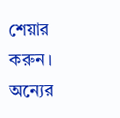শেয়ার করুন। অন্যের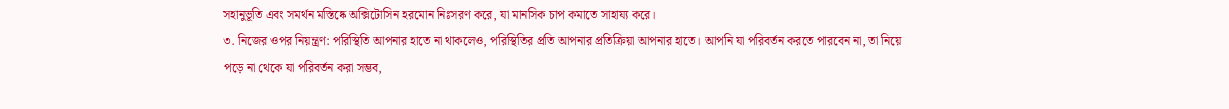সহানুভূতি এবং সমর্থন মস্তিষ্কে অক্সিটোসিন হরমোন নিঃসরণ করে, যা মানসিক চাপ কমাতে সাহায্য করে।
৩. নিজের ওপর নিয়ন্ত্রণ: পরিস্থিতি আপনার হাতে না থাকলেও, পরিস্থিতির প্রতি আপনার প্রতিক্রিয়া আপনার হাতে। আপনি যা পরিবর্তন করতে পারবেন না, তা নিয়ে পড়ে না থেকে যা পরিবর্তন করা সম্ভব,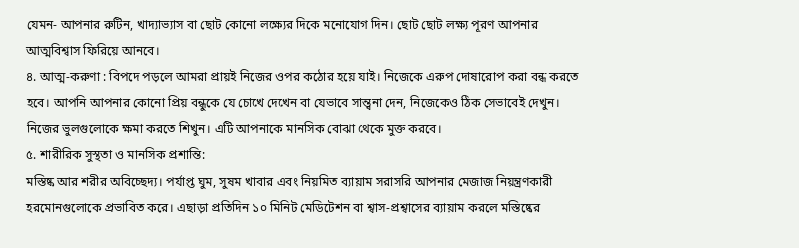যেমন- আপনার রুটিন, খাদ্যাভ্যাস বা ছোট কোনো লক্ষ্যের দিকে মনোযোগ দিন। ছোট ছোট লক্ষ্য পূরণ আপনার আত্মবিশ্বাস ফিরিয়ে আনবে।
৪. আত্ম-করুণা : বিপদে পড়লে আমরা প্রায়ই নিজের ওপর কঠোর হয়ে যাই। নিজেকে এরুপ দোষারোপ করা বন্ধ করতে হবে। আপনি আপনার কোনো প্রিয় বন্ধুকে যে চোখে দেখেন বা যেভাবে সান্ত্বনা দেন, নিজেকেও ঠিক সেভাবেই দেখুন। নিজের ভুলগুলোকে ক্ষমা করতে শিখুন। এটি আপনাকে মানসিক বোঝা থেকে মুক্ত করবে।
৫. শারীরিক সুস্থতা ও মানসিক প্রশান্তি:
মস্তিষ্ক আর শরীর অবিচ্ছেদ্য। পর্যাপ্ত ঘুম, সুষম খাবার এবং নিয়মিত ব্যায়াম সরাসরি আপনার মেজাজ নিয়ন্ত্রণকারী হরমোনগুলোকে প্রভাবিত করে। এছাড়া প্রতিদিন ১০ মিনিট মেডিটেশন বা শ্বাস-প্রশ্বাসের ব্যায়াম করলে মস্তিষ্কের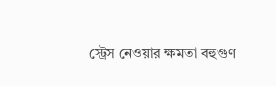স্ট্রেস নেওয়ার ক্ষমতা বহুগুণ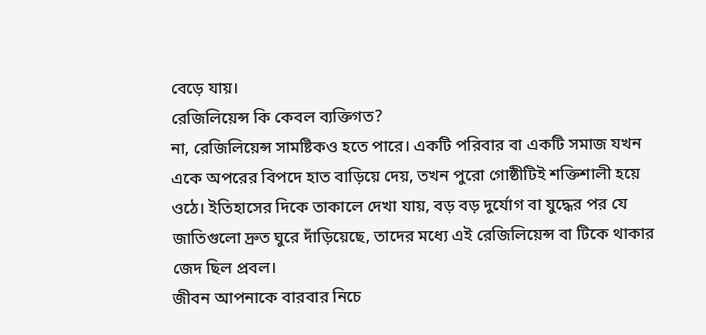বেড়ে যায়।
রেজিলিয়েন্স কি কেবল ব্যক্তিগত?
না, রেজিলিয়েন্স সামষ্টিকও হতে পারে। একটি পরিবার বা একটি সমাজ যখন একে অপরের বিপদে হাত বাড়িয়ে দেয়, তখন পুরো গোষ্ঠীটিই শক্তিশালী হয়ে ওঠে। ইতিহাসের দিকে তাকালে দেখা যায়, বড় বড় দুর্যোগ বা যুদ্ধের পর যে জাতিগুলো দ্রুত ঘুরে দাঁড়িয়েছে, তাদের মধ্যে এই রেজিলিয়েন্স বা টিকে থাকার জেদ ছিল প্রবল।
জীবন আপনাকে বারবার নিচে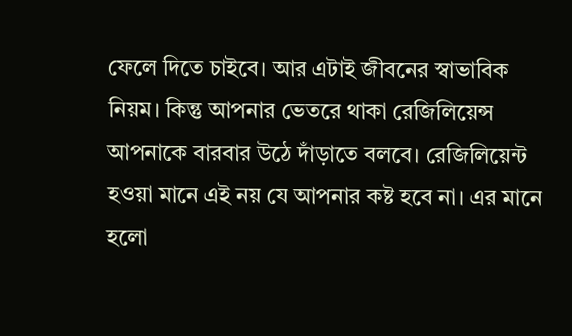ফেলে দিতে চাইবে। আর এটাই জীবনের স্বাভাবিক নিয়ম। কিন্তু আপনার ভেতরে থাকা রেজিলিয়েন্স আপনাকে বারবার উঠে দাঁড়াতে বলবে। রেজিলিয়েন্ট হওয়া মানে এই নয় যে আপনার কষ্ট হবে না। এর মানে হলো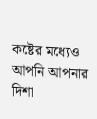কষ্টের মধ্যেও আপনি আপনার দিশা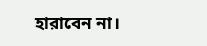হারাবেন না।